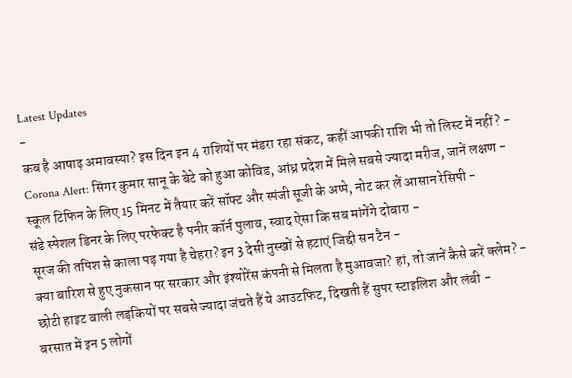Latest Updates
-
कब है आषाढ़ अमावस्या? इस दिन इन 4 राशियों पर मंडरा रहा संकट, कहीं आपकी राशि भी तो लिस्ट में नहीं? -
Corona Alert: सिंगर कुमार सानू के बेटे को हुआ कोविड, आंध्र प्रदेश में मिले सबसे ज्यादा मरीज, जानें लक्षण -
स्कूल टिफिन के लिए 15 मिनट में तैयार करें सॉफ्ट और स्पंजी सूजी के अप्पे, नोट कर लें आसान रेसिपी -
संडे स्पेशल डिनर के लिए परफेक्ट है पनीर कॉर्न पुलाव, स्वाद ऐसा कि सब मांगेंगे दोबारा -
सूरज की तपिश से काला पड़ गया है चेहरा? इन 3 देसी नुस्खों से हटाएं जिद्दी सन टैन -
क्या बारिश से हुए नुकसान पर सरकार और इंश्योरेंस कंपनी से मिलता है मुआवजा? हां, तो जानें कैसे करें क्लेम? -
छोटी हाइट वाली लड़कियों पर सबसे ज्यादा जंचते हैं ये आउटफिट, दिखती हैं सुपर स्टाइलिश और लंबी -
बरसात में इन 5 लोगों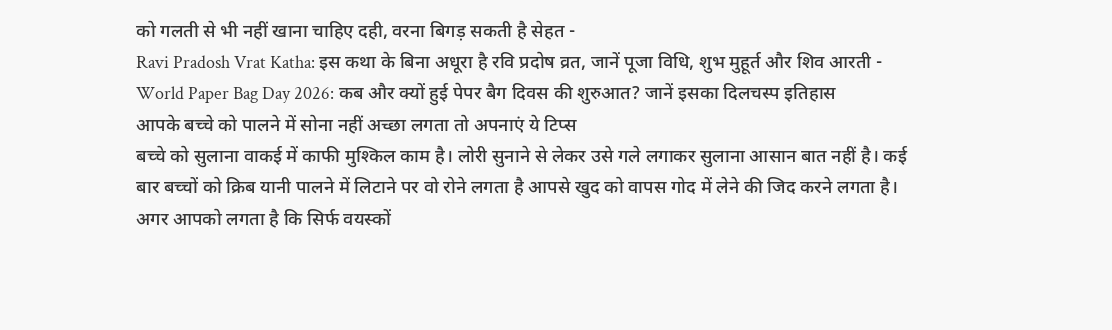को गलती से भी नहीं खाना चाहिए दही, वरना बिगड़ सकती है सेहत -
Ravi Pradosh Vrat Katha: इस कथा के बिना अधूरा है रवि प्रदोष व्रत, जानें पूजा विधि, शुभ मुहूर्त और शिव आरती -
World Paper Bag Day 2026: कब और क्यों हुई पेपर बैग दिवस की शुरुआत? जानें इसका दिलचस्प इतिहास
आपके बच्चे को पालने में सोना नहीं अच्छा लगता तो अपनाएं ये टिप्स
बच्चे को सुलाना वाकई में काफी मुश्किल काम है। लोरी सुनाने से लेकर उसे गले लगाकर सुलाना आसान बात नहीं है। कई बार बच्चों को क्रिब यानी पालने में लिटाने पर वो रोने लगता है आपसे खुद को वापस गोद में लेने की जिद करने लगता है।
अगर आपको लगता है कि सिर्फ वयस्कों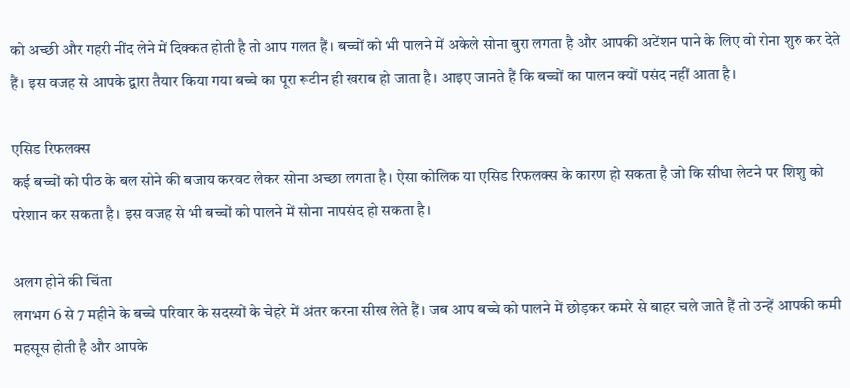को अच्छी और गहरी नींद लेने में दिक्कत होती है तो आप गलत हैं। बच्चों को भी पालने में अकेले सोना बुरा लगता है और आपकी अटेंशन पाने के लिए वो रोना शुरु कर देते हैं। इस वजह से आपके द्वारा तैयार किया गया बच्चे का पूरा रूटीन ही खराब हो जाता है। आइए जानते हैं कि बच्चों का पालन क्यों पसंद नहीं आता है।

एसिड रिफलक्स
कई बच्चों को पीठ के बल सोने की बजाय करवट लेकर सोना अच्छा लगता है। ऐसा कोलिक या एसिड रिफलक्स के कारण हो सकता है जो कि सीधा लेटने पर शिशु को परेशान कर सकता है। इस वजह से भी बच्चों को पालने में सोना नापसंद हो सकता है।

अलग होने की चिंता
लगभग 6 से 7 महीने के बच्चे परिवार के सदस्यों के चेहरे में अंतर करना सीख लेते हैं। जब आप बच्चे को पालने में छोड़कर कमरे से बाहर चले जाते हैं तो उन्हें आपकी कमी महसूस होती है और आपके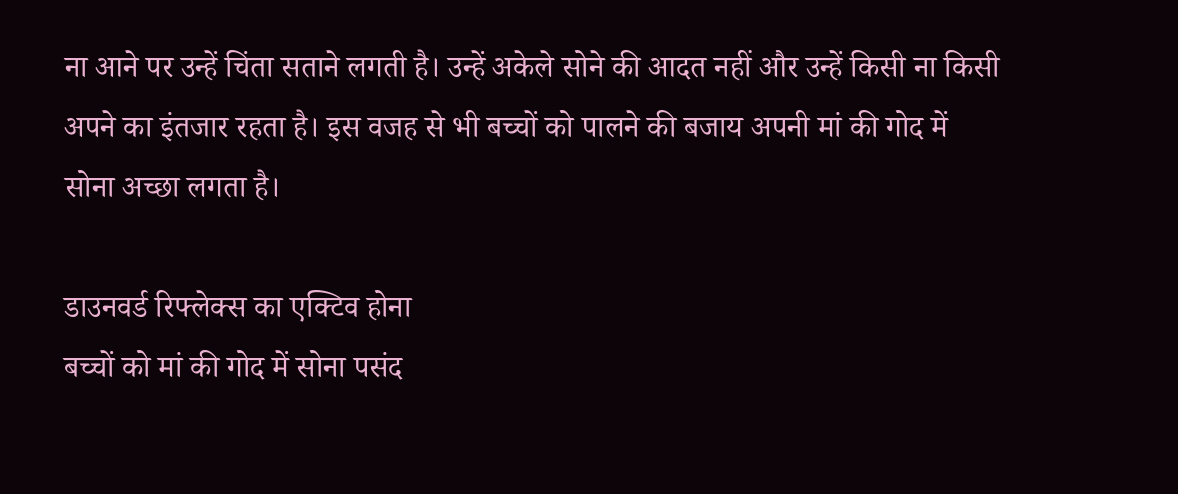ना आने पर उन्हें चिंता सताने लगती है। उन्हें अकेले सोने की आदत नहीं और उन्हें किसी ना किसी अपने का इंतजार रहता है। इस वजह से भी बच्चों को पालने की बजाय अपनी मां की गोद में सोना अच्छा लगता है।

डाउनवर्ड रिफ्लेक्स का एक्टिव होना
बच्चों को मां की गोद में सोना पसंद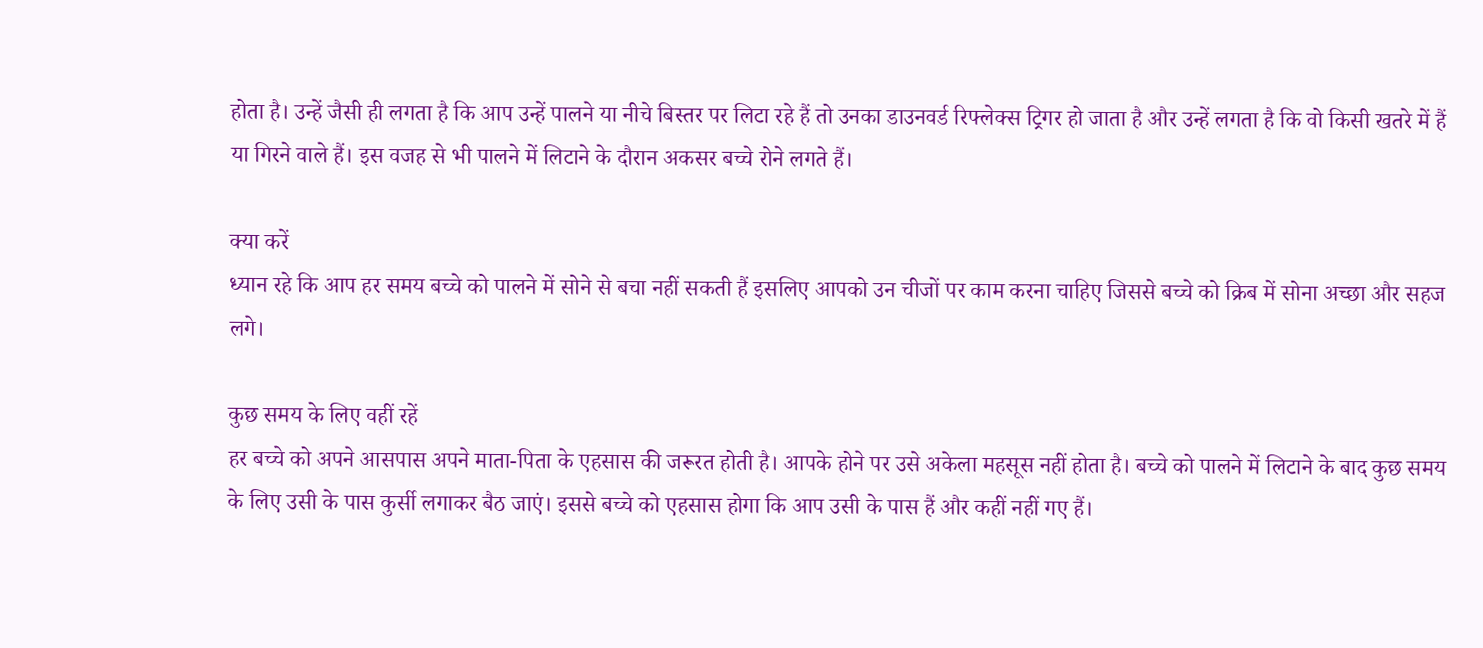होता है। उन्हें जैसी ही लगता है कि आप उन्हें पालने या नीचे बिस्तर पर लिटा रहे हैं तो उनका डाउनवर्ड रिफ्लेक्स ट्रिगर हो जाता है और उन्हें लगता है कि वो किसी खतरे में हैं या गिरने वाले हैं। इस वजह से भी पालने में लिटाने के दौरान अकसर बच्चे रोने लगते हैं।

क्या करें
ध्यान रहे कि आप हर समय बच्चे को पालने में सोने से बचा नहीं सकती हैं इसलिए आपको उन चीजों पर काम करना चाहिए जिससे बच्चे को क्रिब में सोना अच्छा और सहज लगे।

कुछ समय के लिए वहीं रहें
हर बच्चे को अपने आसपास अपने माता-पिता के एहसास की जरूरत होती है। आपके होने पर उसे अकेला महसूस नहीं होता है। बच्चे को पालने में लिटाने के बाद कुछ समय के लिए उसी के पास कुर्सी लगाकर बैठ जाएं। इससे बच्चे को एहसास होगा कि आप उसी के पास हैं और कहीं नहीं गए हैं।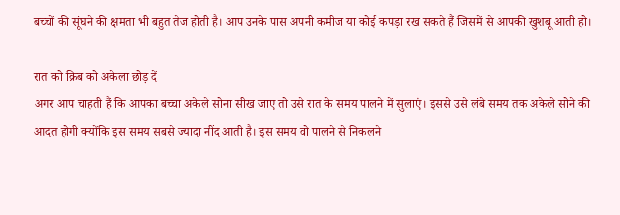बच्चों की सूंघने की क्षमता भी बहुत तेज होती है। आप उनके पास अपनी कमीज या कोई कपड़ा रख सकते हैं जिसमें से आपकी खुशबू आती हो।

रात को क्रिब को अकेला छोड़ दें
अगर आप चाहती हैं कि आपका बच्चा अकेले सोना सीख जाए तो उसे रात के समय पालने में सुलाएं। इससे उसे लंबे समय तक अकेले सोने की आदत होगी क्योंकि इस समय सबसे ज्यादा नींद आती है। इस समय वो पालने से निकलने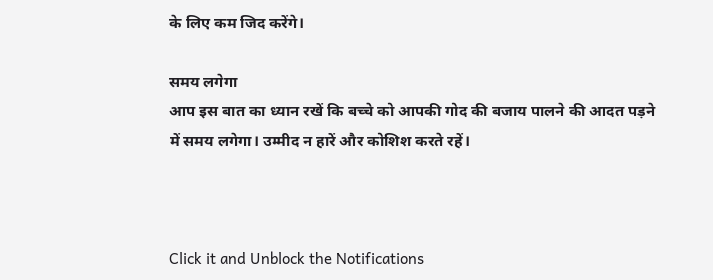के लिए कम जिद करेंगे।

समय लगेगा
आप इस बात का ध्यान रखें कि बच्चे को आपकी गोद की बजाय पालने की आदत पड़ने में समय लगेगा। उम्मीद न हारें और कोशिश करते रहें।



Click it and Unblock the Notifications